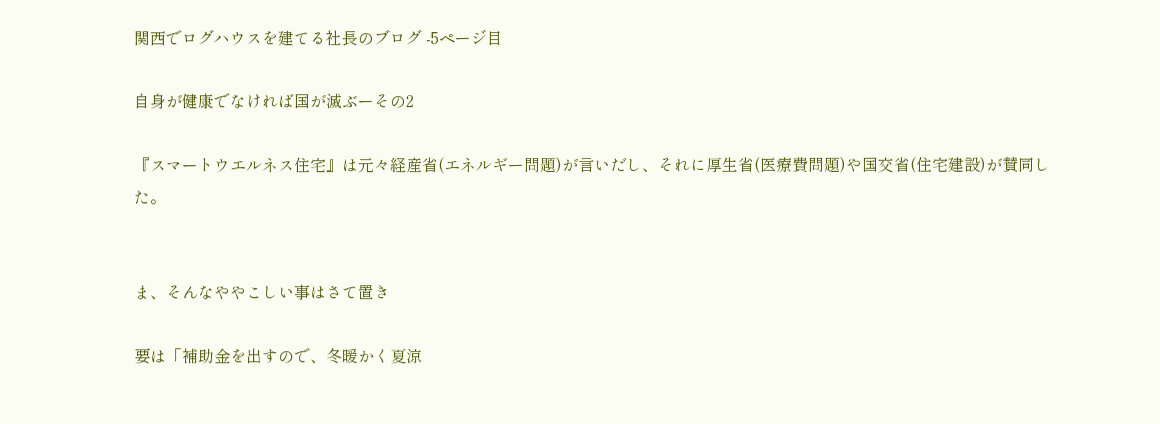関西でログハウスを建てる社長のブログ -5ページ目

自身が健康でなければ国が滅ぶーその2

『スマートウエルネス住宅』は元々経産省(エネルギー問題)が言いだし、それに厚生省(医療費問題)や国交省(住宅建設)が賛同した。


ま、そんなややこしい事はさて置き

要は「補助金を出すので、冬暖かく夏涼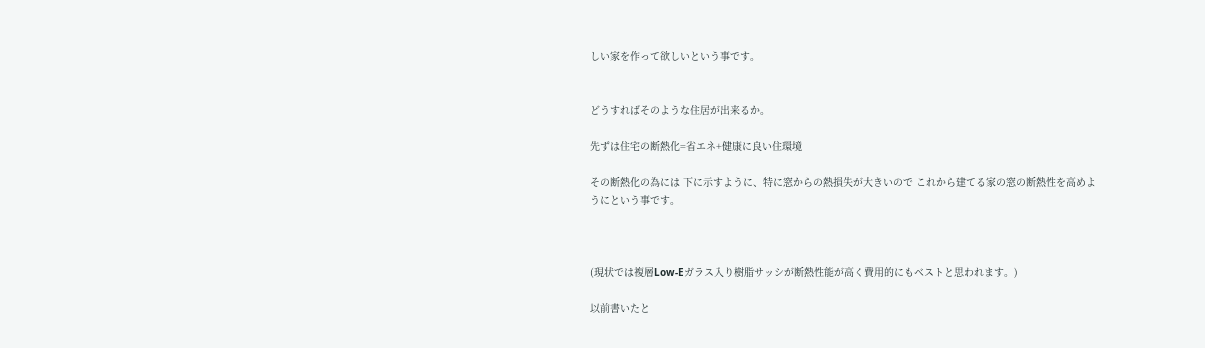しい家を作って欲しいという事です。


どうすればそのような住居が出来るか。

先ずは住宅の断熱化=省エネ+健康に良い住環境

その断熱化の為には 下に示すように、特に窓からの熱損失が大きいので これから建てる家の窓の断熱性を高めようにという事です。



(現状では複層Low-Eガラス入り樹脂サッシが断熱性能が高く費用的にもベストと思われます。)

以前書いたと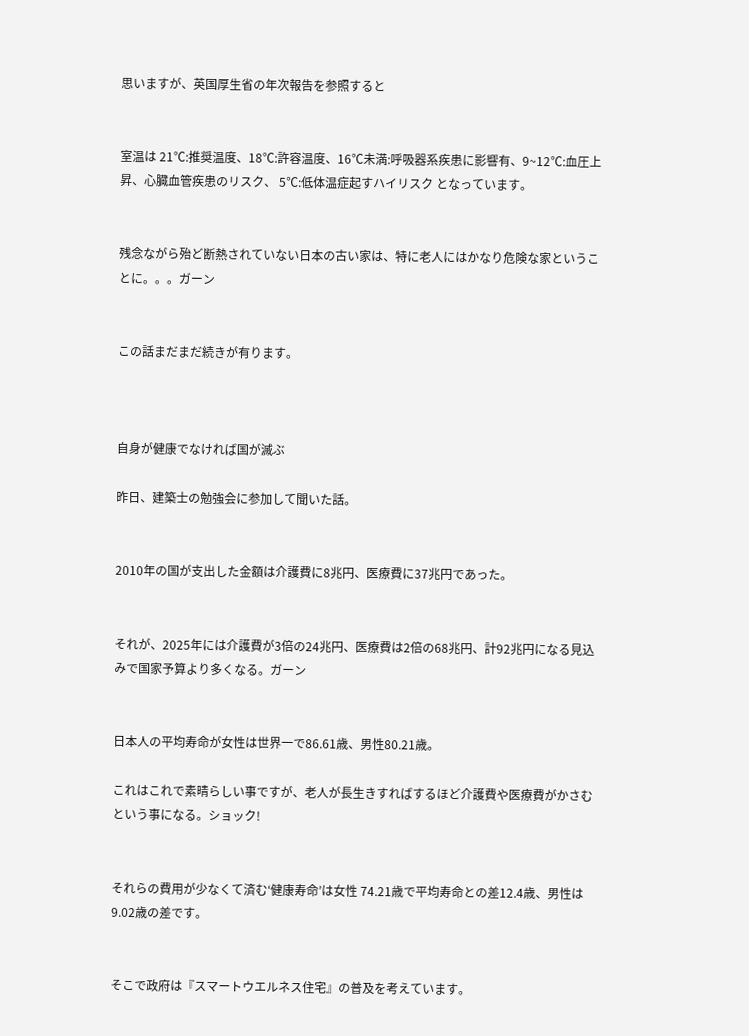思いますが、英国厚生省の年次報告を参照すると


室温は 21℃:推奨温度、18℃:許容温度、16℃未満:呼吸器系疾患に影響有、9~12℃:血圧上昇、心臓血管疾患のリスク、 5℃:低体温症起すハイリスク となっています。


残念ながら殆ど断熱されていない日本の古い家は、特に老人にはかなり危険な家ということに。。。ガーン


この話まだまだ続きが有ります。



自身が健康でなければ国が滅ぶ

昨日、建築士の勉強会に参加して聞いた話。


2010年の国が支出した金額は介護費に8兆円、医療費に37兆円であった。


それが、2025年には介護費が3倍の24兆円、医療費は2倍の68兆円、計92兆円になる見込みで国家予算より多くなる。ガーン


日本人の平均寿命が女性は世界一で86.61歳、男性80.21歳。

これはこれで素晴らしい事ですが、老人が長生きすればするほど介護費や医療費がかさむという事になる。ショック!


それらの費用が少なくて済む‘健康寿命’は女性 74.21歳で平均寿命との差12.4歳、男性は9.02歳の差です。


そこで政府は『スマートウエルネス住宅』の普及を考えています。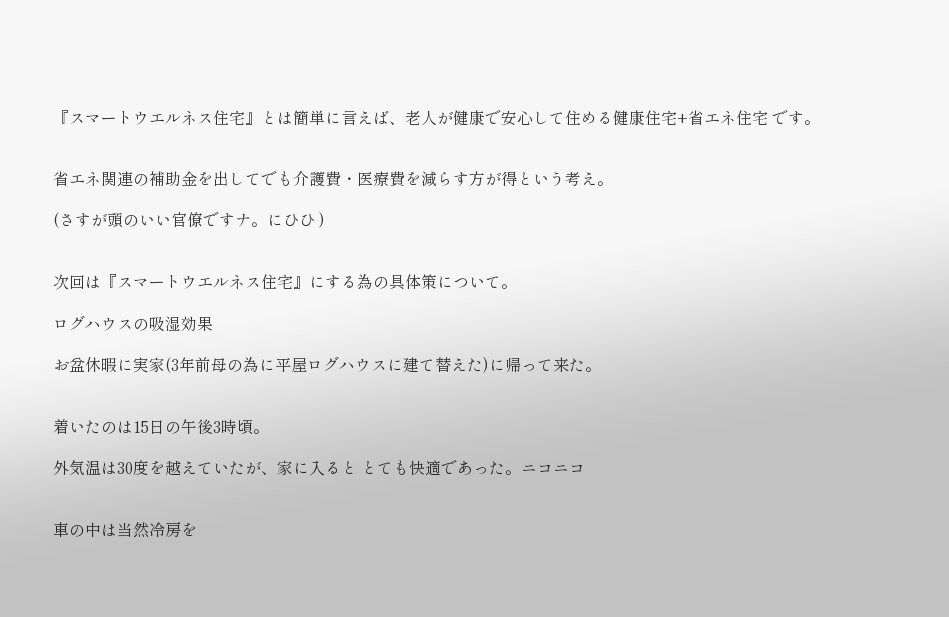『スマートウエルネス住宅』とは簡単に言えば、老人が健康で安心して住める健康住宅+省エネ住宅 です。


省エネ関連の補助金を出してでも介護費・医療費を減らす方が得という考え。

(さすが頭のいい官僚ですナ。にひひ )


次回は『スマートウエルネス住宅』にする為の具体策について。

ログハウスの吸湿効果

お盆休暇に実家(3年前母の為に平屋ログハウスに建て替えた)に帰って来た。


着いたのは15日の午後3時頃。

外気温は30度を越えていたが、家に入ると とても快適であった。ニコニコ


車の中は当然冷房を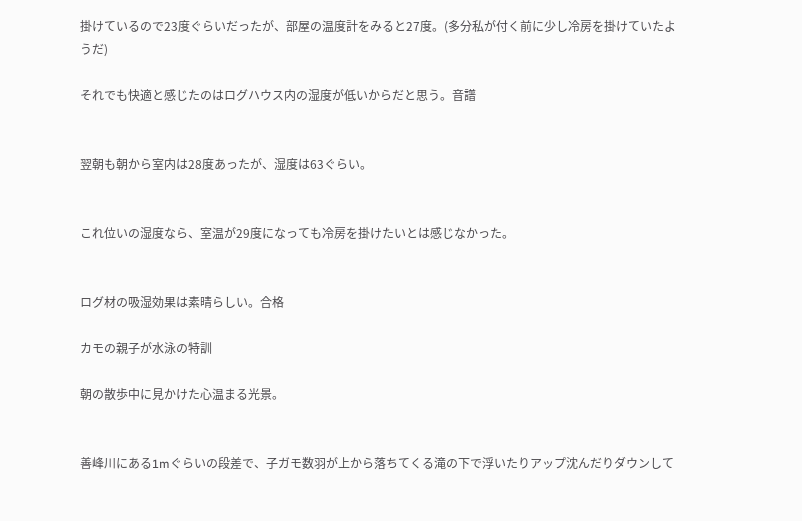掛けているので23度ぐらいだったが、部屋の温度計をみると27度。(多分私が付く前に少し冷房を掛けていたようだ)

それでも快適と感じたのはログハウス内の湿度が低いからだと思う。音譜


翌朝も朝から室内は28度あったが、湿度は63ぐらい。


これ位いの湿度なら、室温が29度になっても冷房を掛けたいとは感じなかった。


ログ材の吸湿効果は素晴らしい。合格

カモの親子が水泳の特訓

朝の散歩中に見かけた心温まる光景。


善峰川にある1mぐらいの段差で、子ガモ数羽が上から落ちてくる滝の下で浮いたりアップ沈んだりダウンして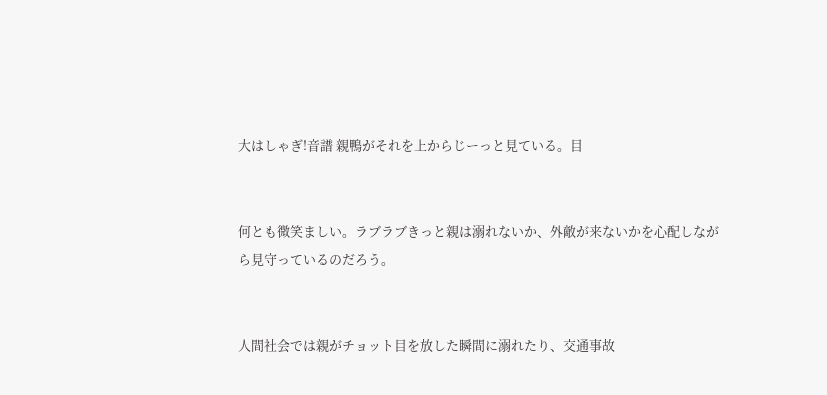大はしゃぎ!音譜 親鴨がそれを上からじーっと見ている。目


何とも微笑ましい。ラブラブきっと親は溺れないか、外敵が来ないかを心配しながら見守っているのだろう。


人間社会では親がチョット目を放した瞬間に溺れたり、交通事故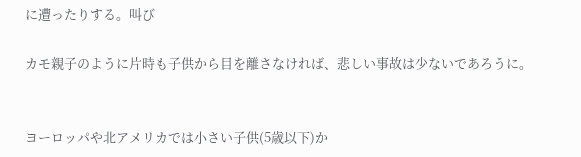に遭ったりする。叫び

カモ親子のように片時も子供から目を離さなければ、悲しい事故は少ないであろうに。


ヨーロッパや北アメリカでは小さい子供(5歳以下)か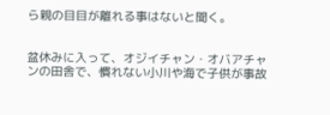ら親の目目が離れる事はないと聞く。


盆休みに入って、オジイチャン・オバアチャンの田舎で、慣れない小川や海で子供が事故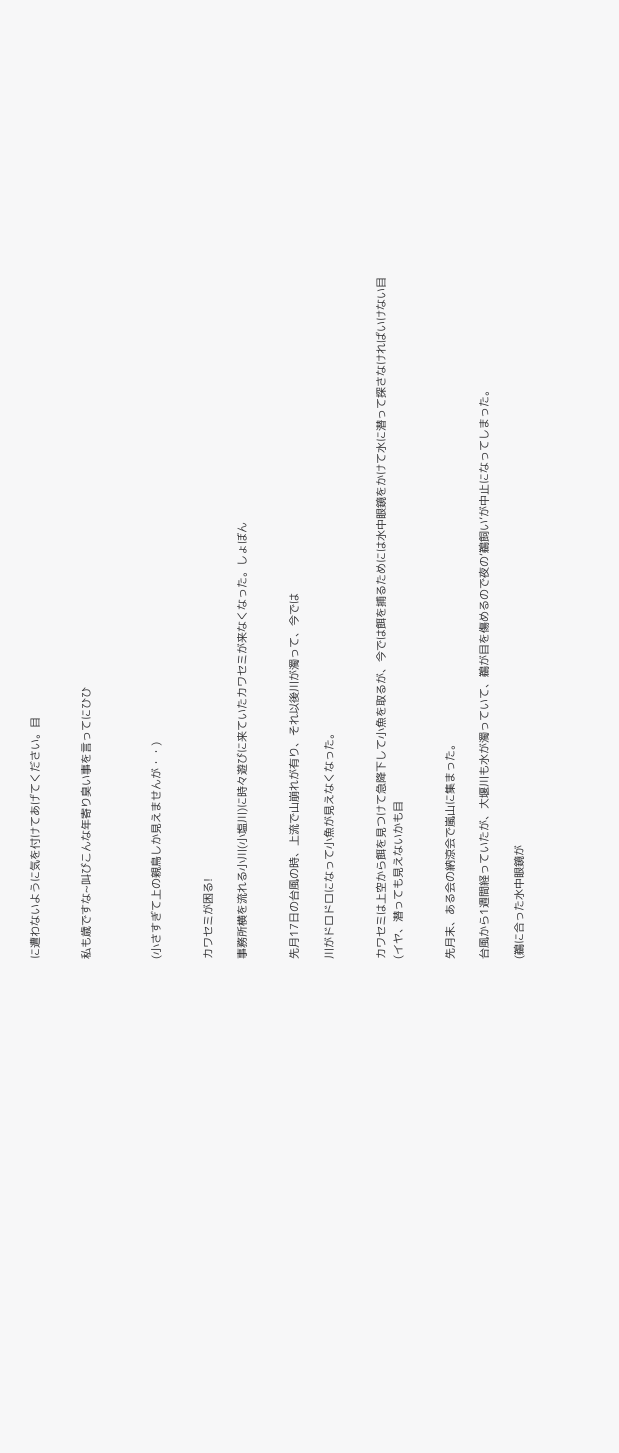に遭わないように気を付けてあげてください。目


私も歳ですな~叫びこんな年寄り臭い事を言ってにひひ



(小さすぎて上の親鳥しか見えませんが・・)


カワセミが困る!

事務所横を流れる小川(小塩川)に時々遊びに来ていたカワセミが来なくなった。しょぼん


先月17日の台風の時、上流で山崩れが有り、それ以後川が濁って、今では

川がドロドロになって小魚が見えなくなった。


カワセミは上空から餌を見つけて急降下して小魚を取るが、今では餌を捕るためには水中眼鏡をかけて水に潜って探さなければいけない目 (イヤ、潜っても見えないかも目


先月末、ある会の納涼会で嵐山に集まった。

台風から1週間経っていたが、大堰川も水が濁っていて、鵜が目を傷めるので夜の‘鵜飼い’が中止になってしまった。

(鵜に合った水中眼鏡が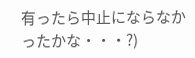有ったら中止にならなかったかな・・・?)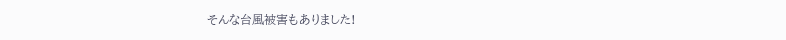そんな台風被害もありました!